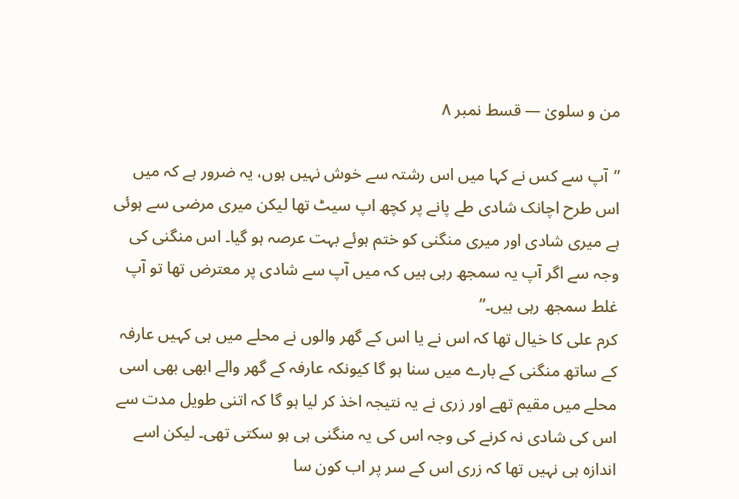من و سلویٰ — قسط نمبر ۸

”آپ سے کس نے کہا میں اس رشتہ سے خوش نہیں ہوں، یہ ضرور ہے کہ میں اس طرح اچانک شادی طے پانے پر کچھ اپ سیٹ تھا لیکن میری مرضی سے ہوئی ہے میری شادی اور میری منگنی کو ختم ہوئے بہت عرصہ ہو گیا۔ اس منگنی کی وجہ سے اگر آپ یہ سمجھ رہی ہیں کہ میں آپ سے شادی پر معترض تھا تو آپ غلط سمجھ رہی ہیں۔”
کرم علی کا خیال تھا کہ اس نے یا اس کے گھر والوں نے محلے میں ہی کہیں عارفہ کے ساتھ منگنی کے بارے میں سنا ہو گا کیونکہ عارفہ کے گھر والے ابھی بھی اسی محلے میں مقیم تھے اور زری نے یہ نتیجہ اخذ کر لیا ہو گا کہ اتنی طویل مدت سے اس کی شادی نہ کرنے کی وجہ اس کی یہ منگنی ہی ہو سکتی تھی۔ لیکن اسے اندازہ ہی نہیں تھا کہ زری اس کے سر پر اب کون سا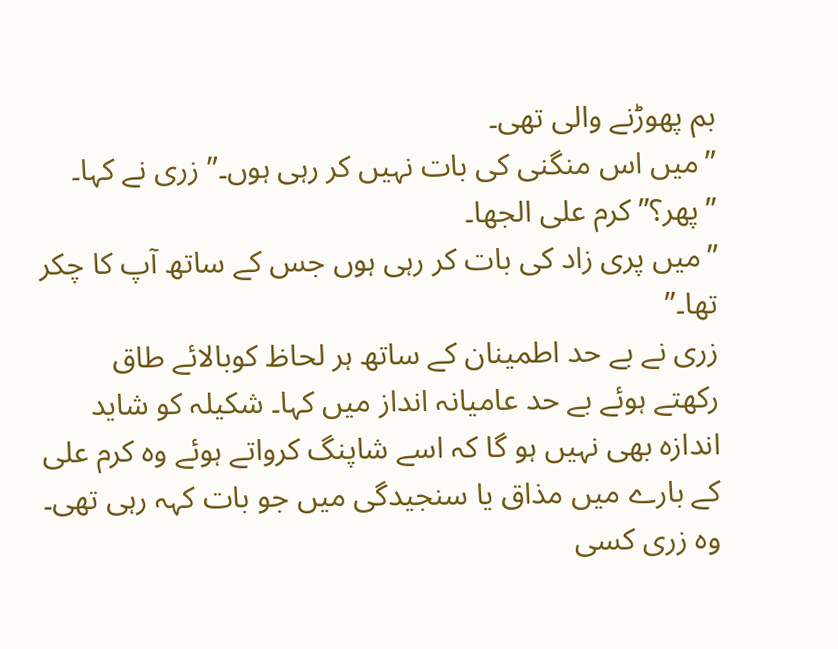بم پھوڑنے والی تھی۔
”میں اس منگنی کی بات نہیں کر رہی ہوں۔” زری نے کہا۔
”پھر؟” کرم علی الجھا۔
”میں پری زاد کی بات کر رہی ہوں جس کے ساتھ آپ کا چکر تھا۔”
زری نے بے حد اطمینان کے ساتھ ہر لحاظ کوبالائے طاق رکھتے ہوئے بے حد عامیانہ انداز میں کہا۔ شکیلہ کو شاید اندازہ بھی نہیں ہو گا کہ اسے شاپنگ کرواتے ہوئے وہ کرم علی کے بارے میں مذاق یا سنجیدگی میں جو بات کہہ رہی تھی۔ وہ زری کسی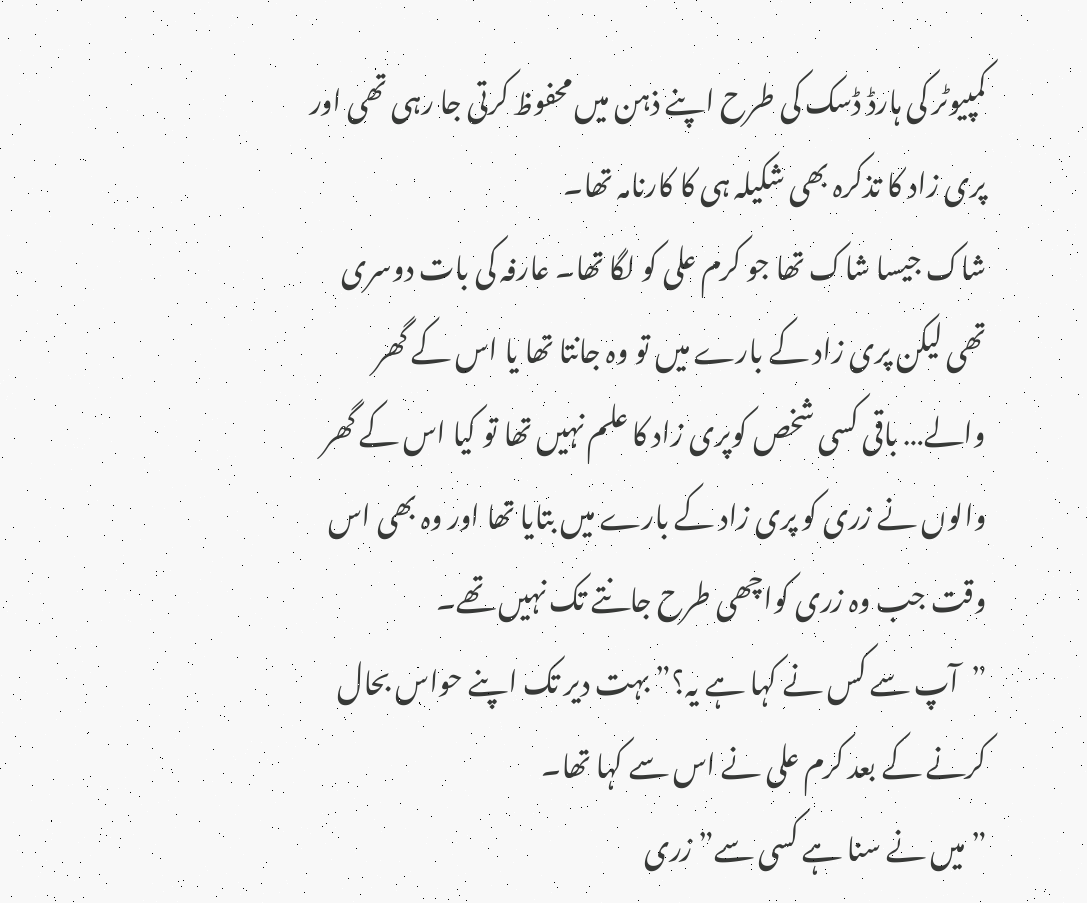کمپیوٹر کی ہارڈ ڈسک کی طرح اپنے ذہن میں محفوظ کرتی جا رہی تھی اور پری زاد کا تذکرہ بھی شکیلہ ہی کا کارنامہ تھا۔
شاک جیسا شاک تھا جو کرم علی کو لگا تھا۔ عارفہ کی بات دوسری تھی لیکن پری زاد کے بارے میں تو وہ جانتا تھا یا اس کے گھر والے… باقی کسی شخص کوپری زاد کا علم نہیں تھا تو کیا اس کے گھر والوں نے زری کو پری زاد کے بارے میں بتایا تھا اور وہ بھی اس وقت جب وہ زری کواچھی طرح جانتے تک نہیں تھے۔
”آپ سے کس نے کہا ہے یہ؟” بہت دیر تک اپنے حواس بحال کرنے کے بعد کرم علی نے اس سے کہا تھا۔
”میں نے سنا ہے کسی سے” زری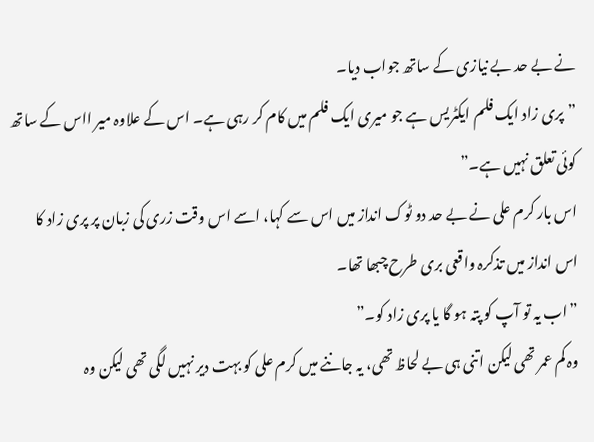نے بے حد بے نیازی کے ساتھ جواب دیا۔
”پری زاد ایک فلم ایکٹریس ہے جو میری ایک فلم میں کام کر رہی ہے۔ اس کے علاوہ میر ااس کے ساتھ کوئی تعلق نہیں ہے۔”
اس بار کرم علی نے بے حد دو ٹوک انداز میں اس سے کہا، اسے اس وقت زری کی زبان پر پری زاد کا اس انداز میں تذکرہ واقعی بری طرح چبھا تھا۔
”اب یہ تو آپ کو پتہ ہو گا یا پری زاد کو۔”
وہ کم عمر تھی لیکن اتنی ہی بے لحاظ تھی، یہ جاننے میں کرم علی کو بہت دیر نہیں لگی تھی لیکن وہ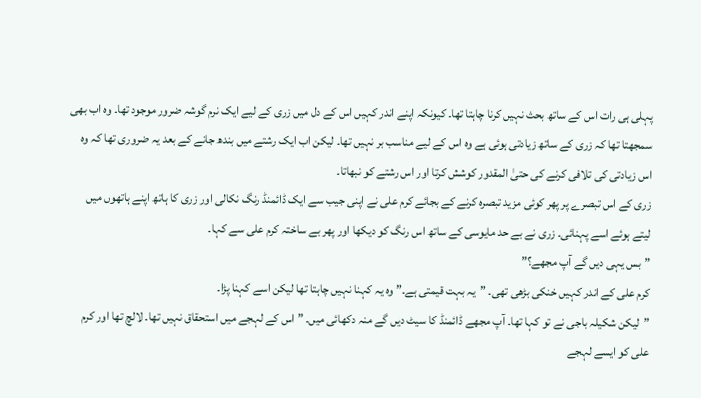پہلی ہی رات اس کے ساتھ بحث نہیں کرنا چاہتا تھا۔ کیونکہ اپنے اندر کہیں اس کے دل میں زری کے لیے ایک نرم گوشہ ضرور موجود تھا۔ وہ اب بھی سمجھتا تھا کہ زری کے ساتھ زیادتی ہوئی ہے وہ اس کے لیے مناسب بر نہیں تھا۔ لیکن اب ایک رشتے میں بندھ جانے کے بعد یہ ضروری تھا کہ وہ اس زیادتی کی تلافی کرنے کی حتیٰ المقدور کوشش کرتا اور اس رشتے کو نبھاتا۔
زری کے اس تبصرے پر پھر کوئی مزید تبصرہ کرنے کے بجائے کرم علی نے اپنی جیب سے ایک ڈائمنڈ رنگ نکالی اور زری کا ہاتھ اپنے ہاتھوں میں لیتے ہوئے اسے پہنائی۔ زری نے بے حد مایوسی کے ساتھ اس رنگ کو دیکھا اور پھر بے ساختہ کرم علی سے کہا۔
”بس یہی دیں گے آپ مجھے؟”
کرم علی کے اندر کہیں خنکی بڑھی تھی۔ ”یہ بہت قیمتی ہے۔” وہ یہ کہنا نہیں چاہتا تھا لیکن اسے کہنا پڑا۔
”لیکن شکیلہ باجی نے تو کہا تھا۔ آپ مجھے ڈائمنڈ کا سیٹ دیں گے منہ دکھائی میں۔ ” اس کے لہجے میں استحقاق نہیں تھا۔ لالچ تھا اور کرم علی کو ایسے لہجے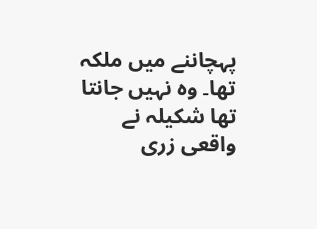پہچاننے میں ملکہ تھا۔ وہ نہیں جانتا تھا شکیلہ نے واقعی زری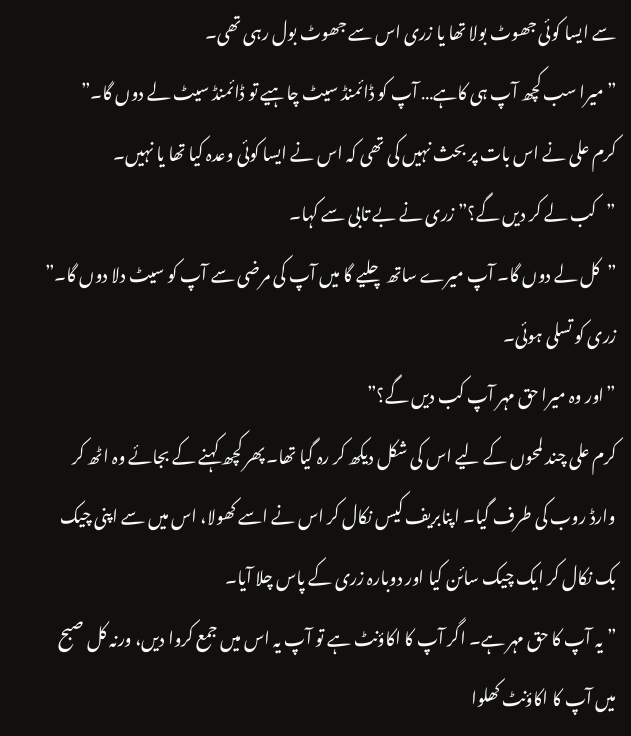سے ایسا کوئی جھوٹ بولا تھا یا زری اس سے جھوٹ بول رہی تھی۔
”میرا سب کچھ آپ ہی کاہے… آپ کو ڈائمنڈ سیٹ چاہیے تو ڈائمنڈ سیٹ لے دوں گا۔”
کرم علی نے اس بات پر بحث نہیں کی تھی کہ اس نے ایسا کوئی وعدہ کیا تھا یا نہیں۔
”کب لے کر دیں گے؟” زری نے بے تابی سے کہا۔
”کل لے دوں گا۔ آپ میرے ساتھ چلیے گا میں آپ کی مرضی سے آپ کو سیٹ دلا دوں گا۔”
زری کو تسلی ہوئی۔
”اور وہ میرا حق مہر آپ کب دیں گے؟”
کرم علی چند لمحوں کے لیے اس کی شکل دیکھ کر رہ گیا تھا۔ پھر کچھ کہنے کے بجائے وہ اٹھ کر وارڈ روب کی طرف گیا۔ اپنابریف کیس نکال کر اس نے اسے کھولا، اس میں سے اپنی چیک بک نکال کر ایک چیک سائن کیا اور دوبارہ زری کے پاس چلا آیا۔
”یہ آپ کا حق مہر ہے۔ اگر آپ کا اکاؤنٹ ہے تو آپ یہ اس میں جمع کروا دیں، ورنہ کل صبح میں آپ کا اکاؤنٹ کھلوا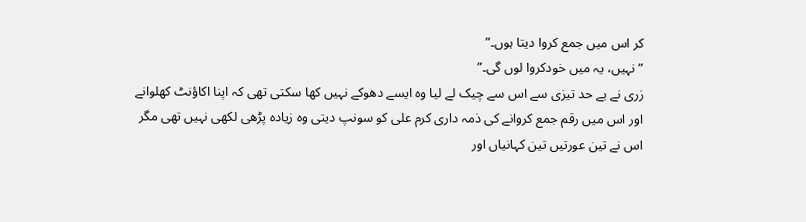کر اس میں جمع کروا دیتا ہوں۔”
”نہیں، یہ میں خودکروا لوں گی۔”
زری نے بے حد تیزی سے اس سے چیک لے لیا وہ ایسے دھوکے نہیں کھا سکتی تھی کہ اپنا اکاؤنٹ کھلوانے اور اس میں رقم جمع کروانے کی ذمہ داری کرم علی کو سونپ دیتی وہ زیادہ پڑھی لکھی نہیں تھی مگر اس نے تین عورتیں تین کہانیاں اور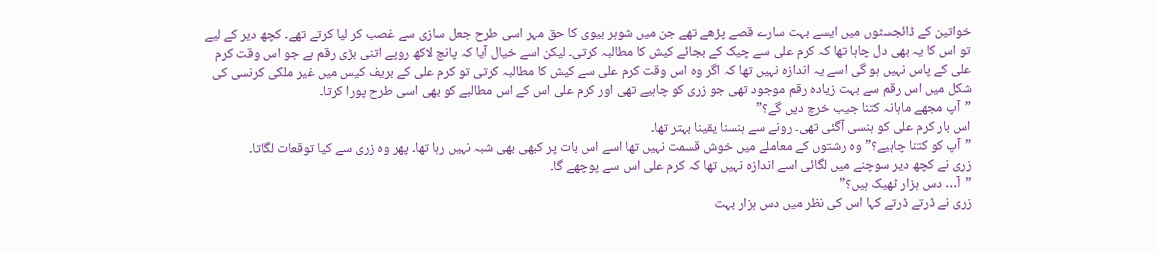خواتین کے ڈائجسٹوں میں ایسے بہت سارے قصے پڑھے تھے جن میں شوہر بیوی کا حق مہر اسی طرح جعل سازی سے غصب کر لیا کرتے تھے۔ کچھ دیر کے لیے تو اس کا یہ بھی دل چاہا تھا کہ کرم علی سے چیک کے بجائے کیش کا مطالبہ کرتی۔ لیکن اسے خیال آیا کہ پانچ لاکھ روپے اتنی بڑی رقم ہے جو اس وقت کرم علی کے پاس نہیں ہو گی اسے یہ اندازہ نہیں تھا کہ اگر وہ اس وقت کرم علی سے کیش کا مطالبہ کرتی تو کرم علی کے بریف کیس میں غیر ملکی کرنسی کی شکل میں اس رقم سے بہت زیادہ رقم موجود تھی جو زری کو چاہیے تھی اور کرم علی اس کے اس مطالبے کو بھی اسی طرح پورا کرتا۔
”آپ مجھے ماہانہ کتنا جیب خرچ دیں گے؟”
اس بار کرم علی کو ہنسی آگئی تھی۔ رونے سے ہنسنا یقینا بہتر تھا۔
”آپ کو کتنا چاہیے؟” وہ رشتوں کے معاملے میں خوش قسمت نہیں تھا اسے اس بات پر کبھی بھی شبہ نہیں رہا تھا۔ پھر وہ زری سے کیا توقعات لگاتا۔
زری نے کچھ دیر سوچنے میں لگائی اسے اندازہ نہیں تھا کہ کرم علی اس سے پوچھے گا۔
”آ… دس ہزار ٹھیک ہیں؟”
زری نے ڈرتے ڈرتے کہا اس کی نظر میں دس ہزار بہت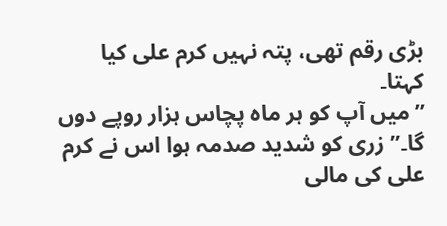بڑی رقم تھی، پتہ نہیں کرم علی کیا کہتا۔
”میں آپ کو ہر ماہ پچاس ہزار روپے دوں گا۔” زری کو شدید صدمہ ہوا اس نے کرم علی کی مالی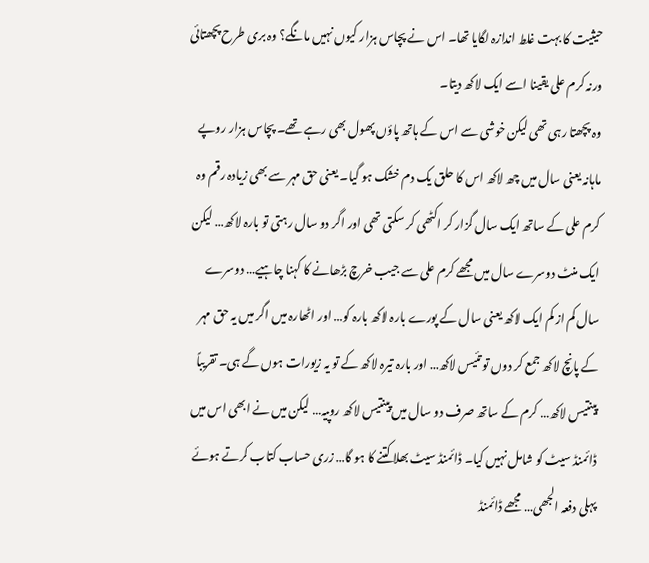حیثیت کا بہت غلط اندازہ لگایا تھا۔ اس نے پچاس ہزار کیوں نہیں مانگے؟ وہ بری طرح پچھتائی ورنہ کرم علی یقینا اسے ایک لاکھ دیتا۔
وہ پچھتا رہی تھی لیکن خوشی سے اس کے ہاتھ پاؤں پھول بھی رہے تھے۔ پچاس ہزار روپے ماہانہ یعنی سال میں چھ لاکھ اس کا حلق یک دم خشک ہو گیا۔ یعنی حق مہر سے بھی زیادہ رقم وہ کرم علی کے ساتھ ایک سال گزار کر اکٹھی کر سکتی تھی اور اگر دو سال رہتی تو بارہ لاکھ… لیکن ایک منٹ دوسرے سال میں مجھے کرم علی سے جیب خرچ بڑھانے کا کہنا چاہیے… دوسرے سال کم از کم ایک لاکھ یعنی سال کے پورے بارہ لاکھ بارہ کو… اور اٹھارہ میں اگر میں یہ حق مہر کے پانچ لاکھ جمع کر دوں تو تئیس لاکھ… اور بارہ تیرہ لاکھ کے تو یہ زیورات ہوں گے ہی۔ تقریباً پینتیس لاکھ… کرم کے ساتھ صرف دو سال میں پینتیس لاکھ روپیہ… لیکن میں نے ابھی اس میں ڈائمنڈ سیٹ کو شامل نہیں کیا۔ ڈائمنڈ سیٹ بھلا کتنے کا ہو گا… زری حساب کتاب کرتے ہوئے پہلی دفعہ الجھی… مجھے ڈائمنڈ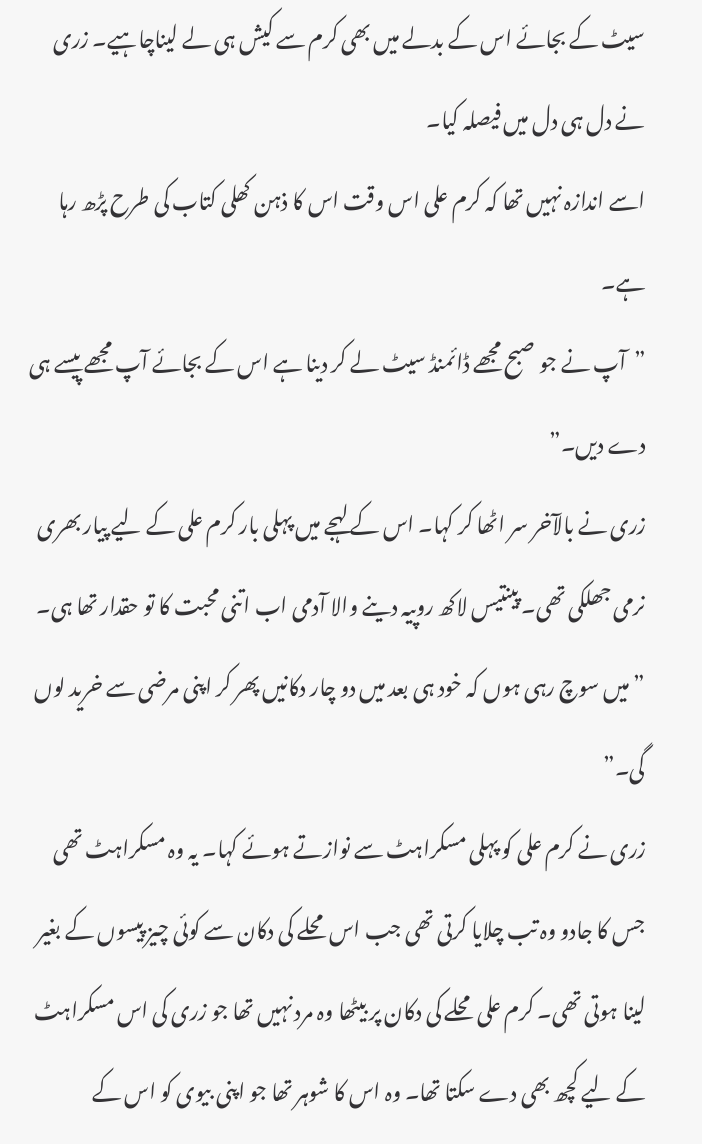سیٹ کے بجائے اس کے بدلے میں بھی کرم سے کیش ہی لے لیناچاہیے۔ زری نے دل ہی دل میں فیصلہ کیا۔
اسے اندازہ نہیں تھا کہ کرم علی اس وقت اس کا ذہن کھلی کتاب کی طرح پڑھ رہا ہے۔
”آپ نے جو صبح مجھے ڈائمنڈ سیٹ لے کر دینا ہے اس کے بجائے آپ مجھے پیسے ہی دے دیں۔”
زری نے بالآخر سر اٹھا کر کہا۔ اس کے لہجے میں پہلی بار کرم علی کے لیے پیار بھری نرمی جھلکی تھی۔ پینتیس لاکھ روپیہ دینے والا آدمی اب اتنی محبت کا تو حقدار تھا ہی۔
”میں سوچ رہی ہوں کہ خود ہی بعد میں دو چار دکانیں پھر کر اپنی مرضی سے خرید لوں گی۔”
زری نے کرم علی کو پہلی مسکراہٹ سے نوازتے ہوئے کہا۔ یہ وہ مسکراہٹ تھی جس کا جادو وہ تب چلایا کرتی تھی جب اس محلے کی دکان سے کوئی چیز پیسوں کے بغیر لینا ہوتی تھی۔ کرم علی محلے کی دکان پر بیٹھا وہ مرد نہیں تھا جو زری کی اس مسکراہٹ کے لیے کچھ بھی دے سکتا تھا۔ وہ اس کا شوہر تھا جو اپنی بیوی کو اس کے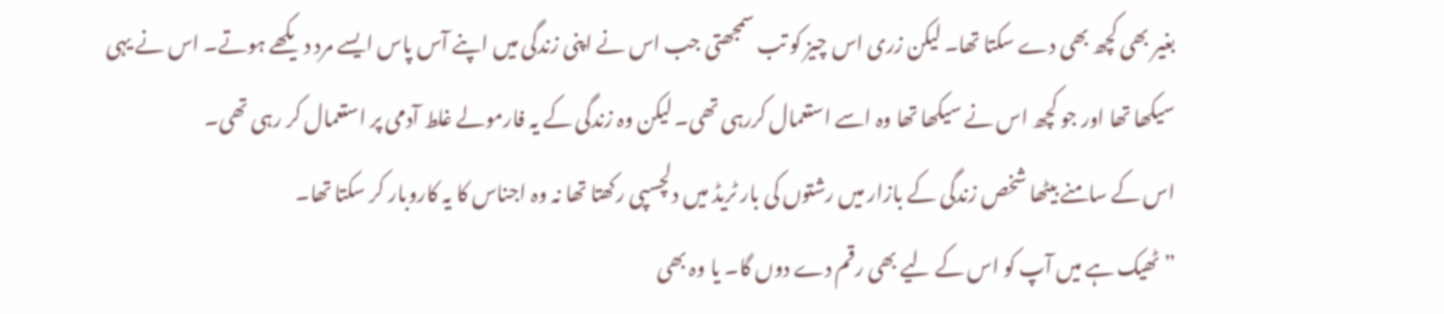بغیر بھی کچھ بھی دے سکتا تھا۔ لیکن زری اس چیز کو تب سمجھتی جب اس نے اپنی زندگی میں اپنے آس پاس ایسے مرد دیکھے ہوتے۔ اس نے یہی سیکھا تھا اور جو کچھ اس نے سیکھا تھا وہ اسے استعمال کررہی تھی۔ لیکن وہ زندگی کے یہ فارمولے غلط آدمی پر استعمال کر رہی تھی۔
اس کے سامنے بیٹھا شخص زندگی کے بازار میں رشتوں کی بار ٹریڈ میں دلچسپی رکھتا تھا نہ وہ اجناس کا یہ کاروبار کر سکتا تھا۔
”ٹھیک ہے میں آپ کو اس کے لیے بھی رقم دے دوں گا۔ یا وہ بھی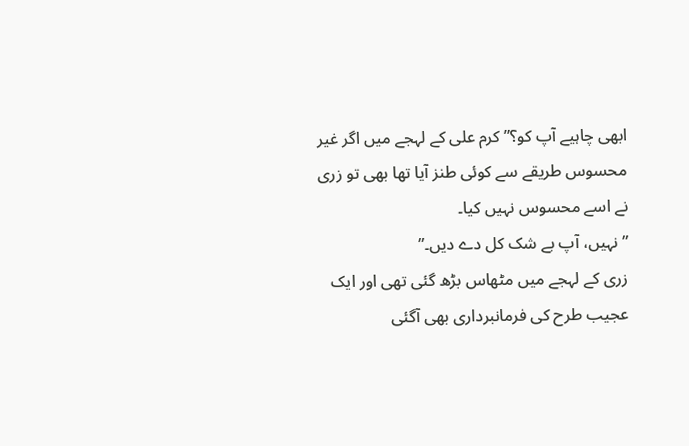ابھی چاہیے آپ کو؟” کرم علی کے لہجے میں اگر غیر محسوس طریقے سے کوئی طنز آیا تھا بھی تو زری نے اسے محسوس نہیں کیا۔
”نہیں، آپ بے شک کل دے دیں۔”
زری کے لہجے میں مٹھاس بڑھ گئی تھی اور ایک عجیب طرح کی فرمانبرداری بھی آگئی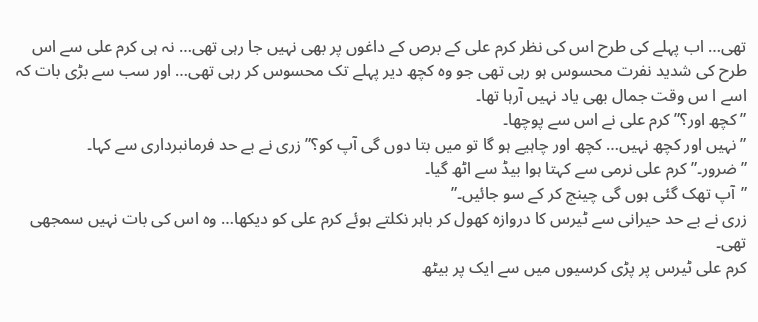تھی… اب پہلے کی طرح اس کی نظر کرم علی کے برص کے داغوں پر بھی نہیں جا رہی تھی… نہ ہی کرم علی سے اس طرح کی شدید نفرت محسوس ہو رہی تھی جو وہ کچھ دیر پہلے تک محسوس کر رہی تھی… اور سب سے بڑی بات کہ اسے ا س وقت جمال بھی یاد نہیں آرہا تھا۔
”کچھ اور؟” کرم علی نے اس سے پوچھا۔
”نہیں اور کچھ نہیں… کچھ اور چاہیے ہو گا تو میں بتا دوں گی آپ کو؟” زری نے بے حد فرمانبرداری سے کہا۔
”ضرور۔” کرم علی نرمی سے کہتا ہوا بیڈ سے اٹھ گیا۔
”آپ تھک گئی ہوں گی چینج کر کے سو جائیں۔”
زری نے بے حد حیرانی سے ٹیرس کا دروازہ کھول کر باہر نکلتے ہوئے کرم علی کو دیکھا… وہ اس کی بات نہیں سمجھی تھی۔
کرم علی ٹیرس پر پڑی کرسیوں میں سے ایک پر بیٹھ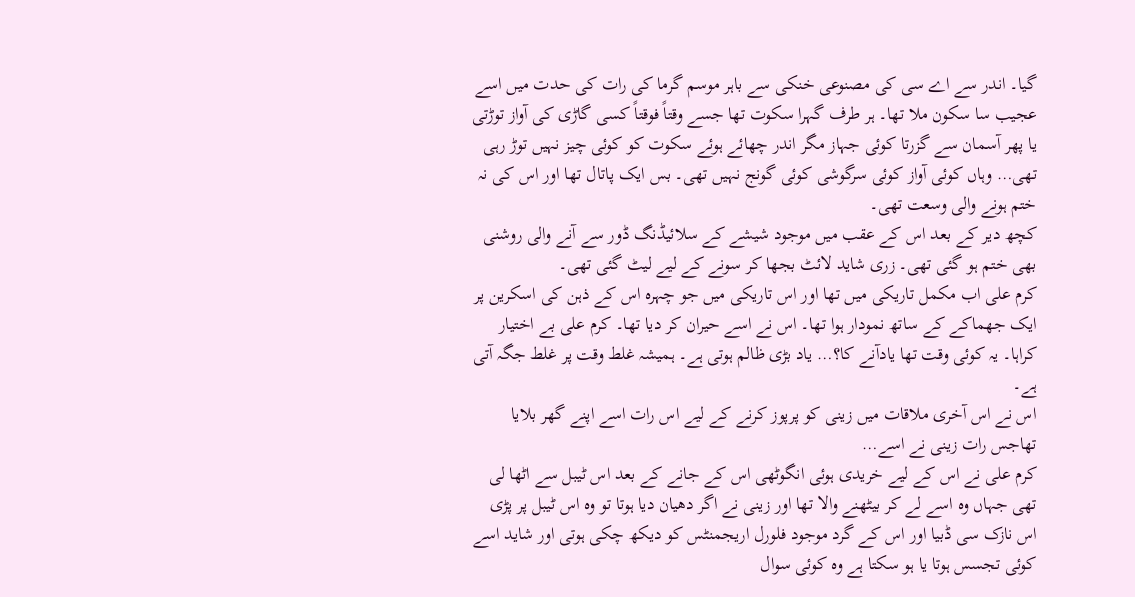گیا۔ اندر سے اے سی کی مصنوعی خنکی سے باہر موسم گرما کی رات کی حدت میں اسے عجیب سا سکون ملا تھا۔ ہر طرف گہرا سکوت تھا جسے وقتاً فوقتاً کسی گاڑی کی آواز توڑتی یا پھر آسمان سے گزرتا کوئی جہاز مگر اندر چھائے ہوئے سکوت کو کوئی چیز نہیں توڑ رہی تھی… وہاں کوئی آواز کوئی سرگوشی کوئی گونج نہیں تھی۔ بس ایک پاتال تھا اور اس کی نہ ختم ہونے والی وسعت تھی۔
کچھ دیر کے بعد اس کے عقب میں موجود شیشے کے سلائیڈنگ ڈور سے آنے والی روشنی بھی ختم ہو گئی تھی۔ زری شاید لائٹ بجھا کر سونے کے لیے لیٹ گئی تھی۔
کرم علی اب مکمل تاریکی میں تھا اور اس تاریکی میں جو چہرہ اس کے ذہن کی اسکرین پر ایک جھماکے کے ساتھ نمودار ہوا تھا۔ اس نے اسے حیران کر دیا تھا۔ کرم علی بے اختیار کراہا۔ یہ کوئی وقت تھا یادآنے کا؟… یاد بڑی ظالم ہوتی ہے۔ ہمیشہ غلط وقت پر غلط جگہ آتی ہے۔
اس نے اس آخری ملاقات میں زینی کو پرپوز کرنے کے لیے اس رات اسے اپنے گھر بلایا تھاجس رات زینی نے اسے…
کرم علی نے اس کے لیے خریدی ہوئی انگوٹھی اس کے جانے کے بعد اس ٹیبل سے اٹھا لی تھی جہاں وہ اسے لے کر بیٹھنے والا تھا اور زینی نے اگر دھیان دیا ہوتا تو وہ اس ٹیبل پر پڑی اس نازک سی ڈبیا اور اس کے گرد موجود فلورل اریجمنٹس کو دیکھ چکی ہوتی اور شاید اسے کوئی تجسس ہوتا یا ہو سکتا ہے وہ کوئی سوال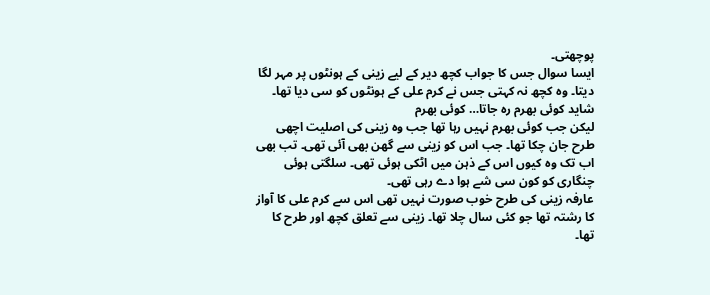پوچھتی۔
ایسا سوال جس کا جواب کچھ دیر کے لیے زینی کے ہونٹوں پر مہر لگا دیتا۔ وہ کچھ نہ کہتی جس نے کرم علی کے ہونٹوں کو سی دیا تھا۔ شاید کوئی بھرم رہ جاتا… کوئی بھرم
لیکن جب کوئی بھرم نہیں رہا تھا جب وہ زینی کی اصلیت اچھی طرح جان چکا تھا۔ جب اس کو زینی سے گھن بھی آئی تھی۔ تب بھی اب تک وہ کیوں اس کے ذہن میں اٹکی ہوئی تھی۔ سلگتی ہوئی چنگاری کو کون سی شے ہوا دے رہی تھی۔
عارفہ زینی کی طرح خوب صورت نہیں تھی اس سے کرم علی کا آواز کا رشتہ تھا جو کئی سال چلا تھا۔ زینی سے تعلق کچھ اور طرح کا تھا۔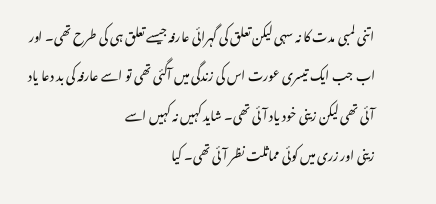اتنی لمبی مدت کا نہ سہی لیکن تعلق کی گہرائی عارفہ جیسے تعلق ہی کی طرح تھی۔ اور اب جب ایک تیسری عورت اس کی زندگی میں آگئی تھی تو اسے عارفہ کی بد دعا یاد آئی تھی لیکن زینی خود یاد آئی تھی۔ شاید کہیں نہ کہیں اسے
زینی اور زری میں کوئی مماثلت نظر آئی تھی۔ کیا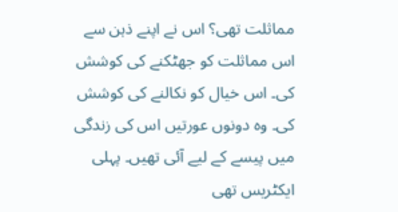مماثلت تھی؟ اس نے اپنے ذہن سے اس مماثلت کو جھٹکنے کی کوشش کی۔ اس خیال کو نکالنے کی کوشش کی۔ وہ دونوں عورتیں اس کی زندگی میں پیسے کے لیے آئی تھیں۔ پہلی ایکٹریس تھی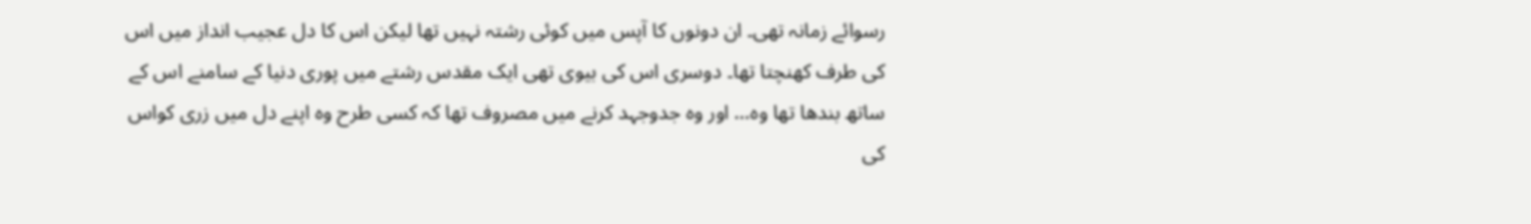رسوائے زمانہ تھی۔ ان دونوں کا آپس میں کوئی رشتہ نہیں تھا لیکن اس کا دل عجیب انداز میں اس کی طرف کھنچتا تھا۔ دوسری اس کی بیوی تھی ایک مقدس رشتے میں پوری دنیا کے سامنے اس کے ساتھ بندھا تھا وہ… اور وہ جدوجہد کرنے میں مصروف تھا کہ کسی طرح وہ اپنے دل میں زری کواس کی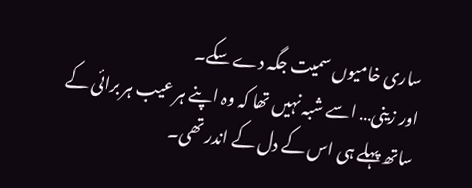ساری خامیوں سمیت جگہ دے سکے۔
اور زینی… اسے شبہ نہیں تھا کہ وہ اپنے ہر عیب ہر برائی کے ساتھ پہلے ہی اس کے دل کے اندر تھی۔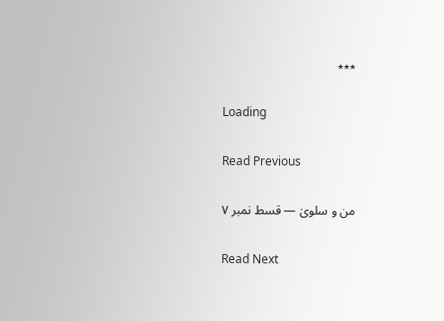٭٭٭

Loading

Read Previous

من و سلویٰ — قسط نمبر ۷

Read Next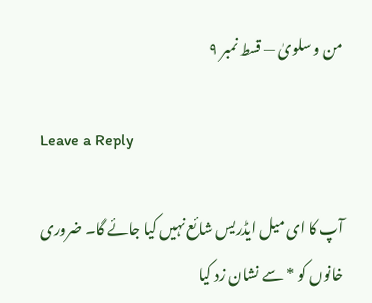من و سلویٰ — قسط نمبر ۹

Leave a Reply

آپ کا ای میل ایڈریس شائع نہیں کیا جائے گا۔ ضروری خانوں کو * سے نشان زد کیا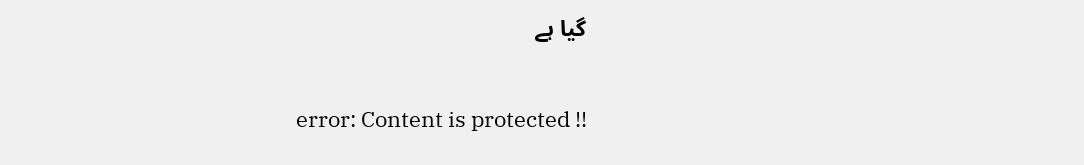گیا ہے

error: Content is protected !!